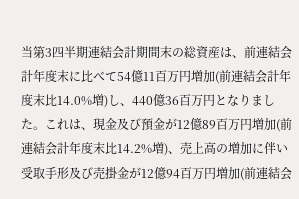当第3四半期連結会計期間末の総資産は、前連結会計年度末に比べて54億11百万円増加(前連結会計年度末比14.0%増)し、440億36百万円となりました。これは、現金及び預金が12億89百万円増加(前連結会計年度末比14.2%増)、売上高の増加に伴い受取手形及び売掛金が12億94百万円増加(前連結会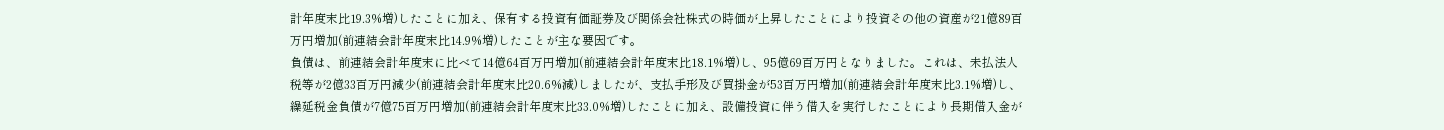計年度末比19.3%増)したことに加え、保有する投資有価証券及び関係会社株式の時価が上昇したことにより投資その他の資産が21億89百万円増加(前連結会計年度末比14.9%増)したことが主な要因です。
負債は、前連結会計年度末に比べて14億64百万円増加(前連結会計年度末比18.1%増)し、95億69百万円となりました。これは、未払法人税等が2億33百万円減少(前連結会計年度末比20.6%減)しましたが、支払手形及び買掛金が53百万円増加(前連結会計年度末比3.1%増)し、繰延税金負債が7億75百万円増加(前連結会計年度末比33.0%増)したことに加え、設備投資に伴う借入を実行したことにより長期借入金が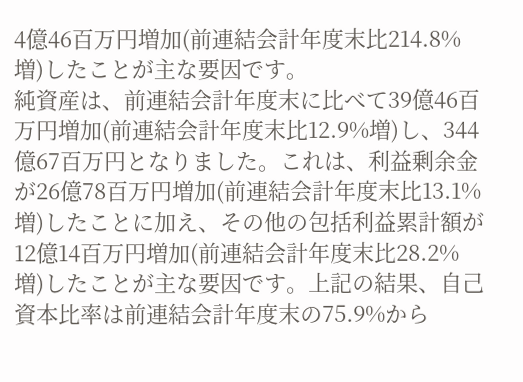4億46百万円増加(前連結会計年度末比214.8%増)したことが主な要因です。
純資産は、前連結会計年度末に比べて39億46百万円増加(前連結会計年度末比12.9%増)し、344億67百万円となりました。これは、利益剰余金が26億78百万円増加(前連結会計年度末比13.1%増)したことに加え、その他の包括利益累計額が12億14百万円増加(前連結会計年度末比28.2%増)したことが主な要因です。上記の結果、自己資本比率は前連結会計年度末の75.9%から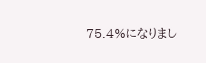75.4%になりまし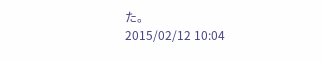た。
2015/02/12 10:04